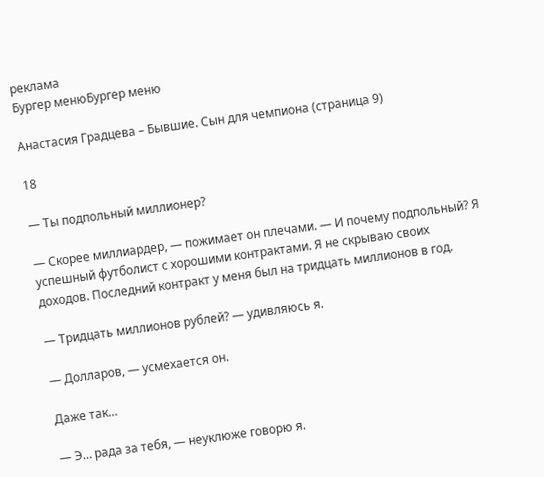реклама
Бургер менюБургер меню

Анастасия Градцева – Бывшие. Сын для чемпиона (страница 9)

18

— Ты подпольный миллионер?

— Скорее миллиардер, — пожимает он плечами. — И почему подпольный? Я успешный футболист с хорошими контрактами. Я не скрываю своих доходов. Последний контракт у меня был на тридцать миллионов в год.

— Тридцать миллионов рублей? — удивляюсь я.

— Долларов, — усмехается он.

Даже так…

— Э… рада за тебя, — неуклюже говорю я.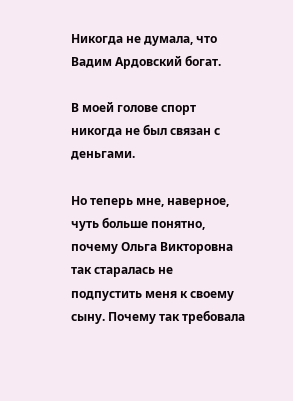Никогда не думала, что Вадим Ардовский богат.

В моей голове спорт никогда не был связан с деньгами.

Но теперь мне, наверное, чуть больше понятно, почему Ольга Викторовна так старалась не подпустить меня к своему сыну. Почему так требовала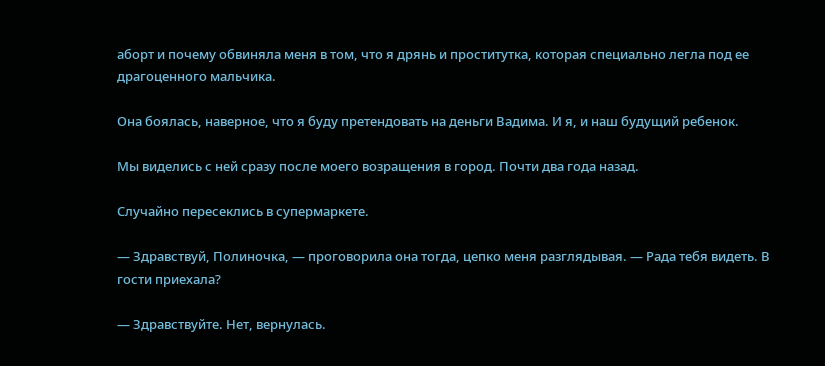аборт и почему обвиняла меня в том, что я дрянь и проститутка, которая специально легла под ее драгоценного мальчика.

Она боялась, наверное, что я буду претендовать на деньги Вадима. И я, и наш будущий ребенок.

Мы виделись с ней сразу после моего возращения в город. Почти два года назад.

Случайно пересеклись в супермаркете.

— Здравствуй, Полиночка, — проговорила она тогда, цепко меня разглядывая. — Рада тебя видеть. В гости приехала?

— Здравствуйте. Нет, вернулась.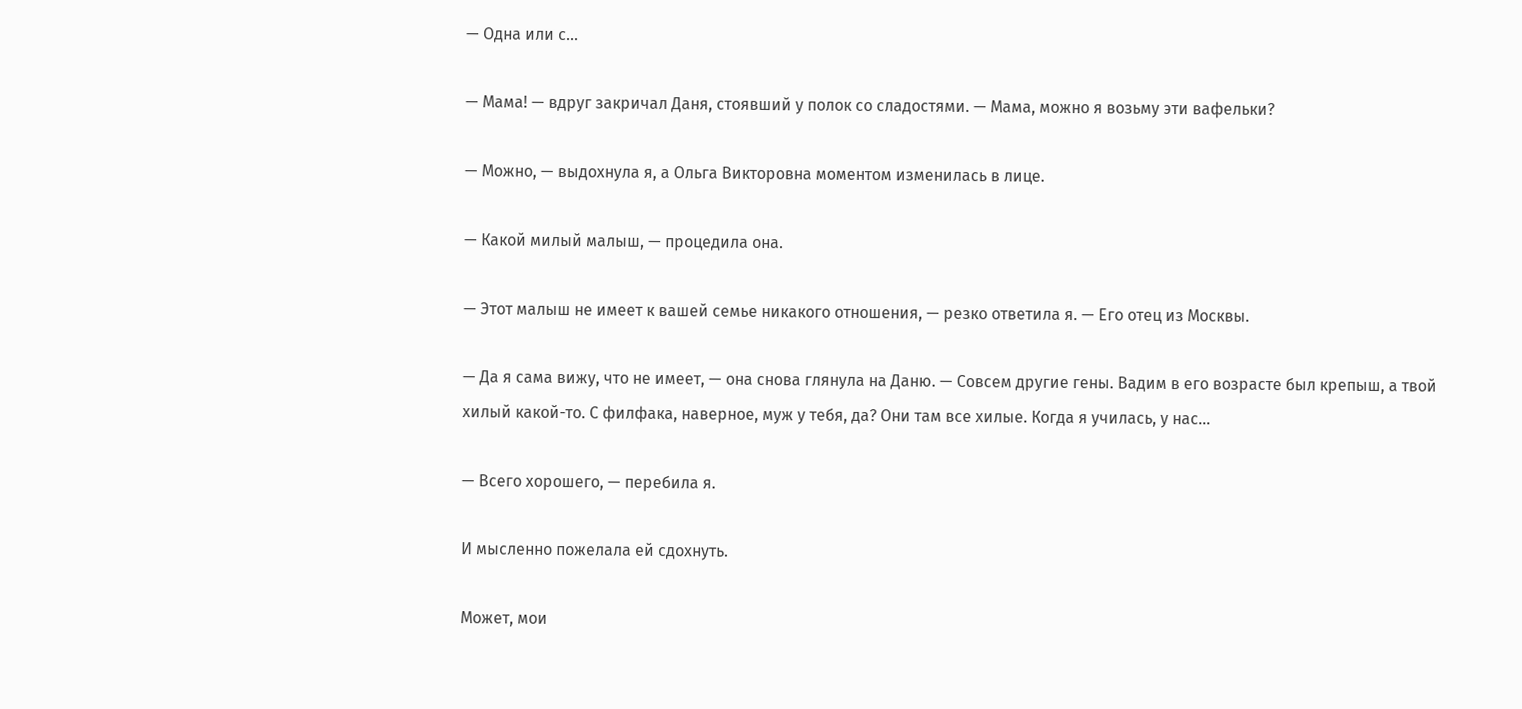— Одна или с…

— Мама! — вдруг закричал Даня, стоявший у полок со сладостями. — Мама, можно я возьму эти вафельки?

— Можно, — выдохнула я, а Ольга Викторовна моментом изменилась в лице.

— Какой милый малыш, — процедила она.

— Этот малыш не имеет к вашей семье никакого отношения, — резко ответила я. — Его отец из Москвы.

— Да я сама вижу, что не имеет, — она снова глянула на Даню. — Совсем другие гены. Вадим в его возрасте был крепыш, а твой хилый какой-то. С филфака, наверное, муж у тебя, да? Они там все хилые. Когда я училась, у нас…

— Всего хорошего, — перебила я.

И мысленно пожелала ей сдохнуть.

Может, мои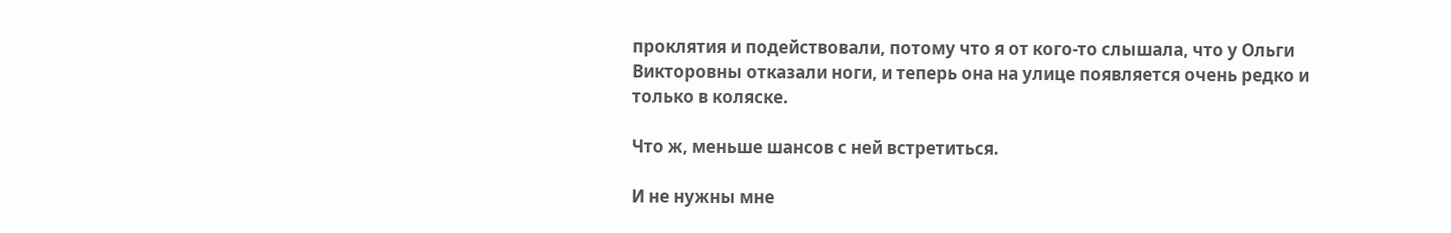проклятия и подействовали, потому что я от кого-то слышала, что у Ольги Викторовны отказали ноги, и теперь она на улице появляется очень редко и только в коляске.

Что ж, меньше шансов с ней встретиться.

И не нужны мне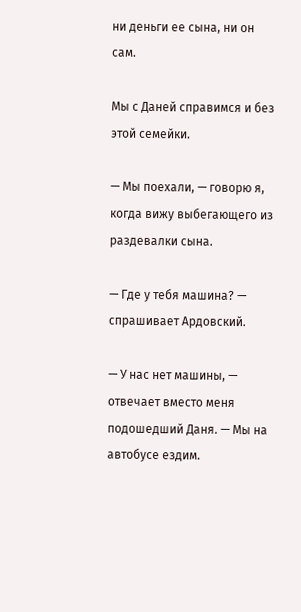ни деньги ее сына, ни он сам.

Мы с Даней справимся и без этой семейки.

— Мы поехали, — говорю я, когда вижу выбегающего из раздевалки сына.

— Где у тебя машина? — спрашивает Ардовский.

— У нас нет машины, — отвечает вместо меня подошедший Даня. — Мы на автобусе ездим.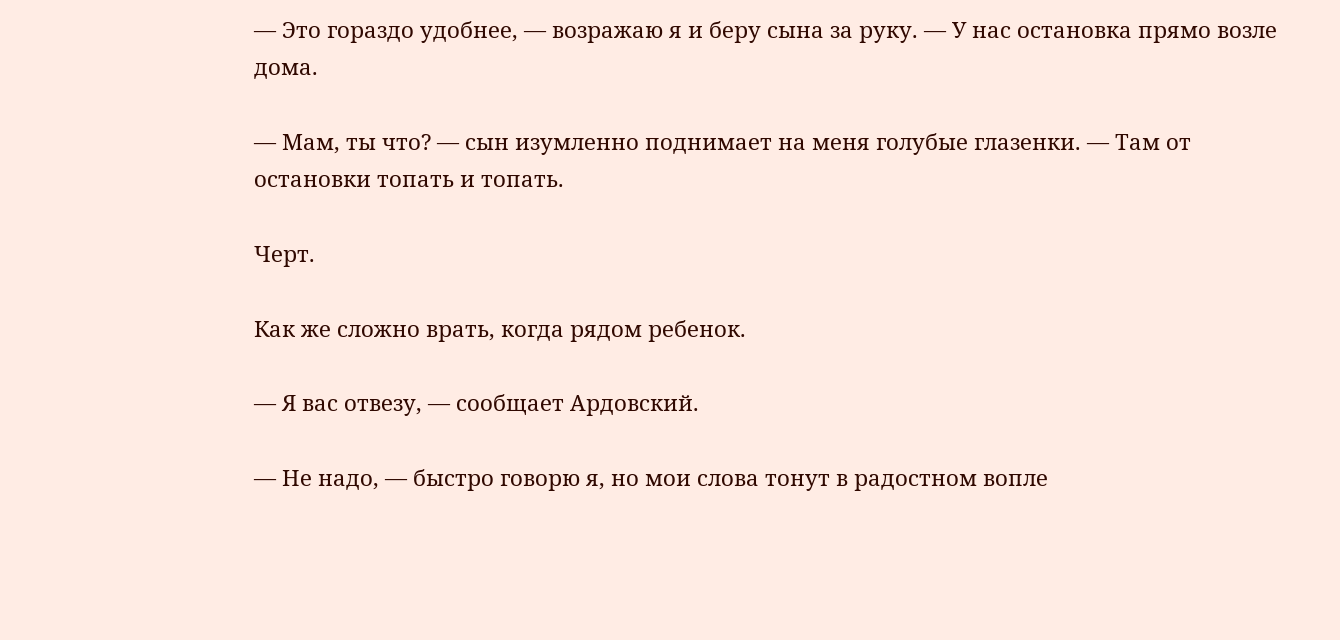— Это гораздо удобнее, — возражаю я и беру сына за руку. — У нас остановка прямо возле дома.

— Мам, ты что? — сын изумленно поднимает на меня голубые глазенки. — Там от остановки топать и топать.

Черт.

Как же сложно врать, когда рядом ребенок.

— Я вас отвезу, — сообщает Ардовский.

— Не надо, — быстро говорю я, но мои слова тонут в радостном вопле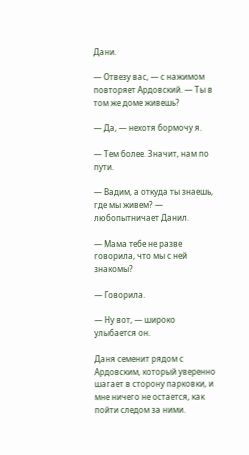Дани.

— Отвезу вас, — с нажимом повторяет Ардовский. — Ты в том же доме живешь?

— Да, — нехотя бормочу я.

— Тем более. Значит, нам по пути.

— Вадим, а откуда ты знаешь, где мы живем? — любопытничает Данил.

— Мама тебе не разве говорила, что мы с ней знакомы?

— Говорила.

— Ну вот, — широко улыбается он.

Даня семенит рядом с Ардовским, который уверенно шагает в сторону парковки, и мне ничего не остается, как пойти следом за ними.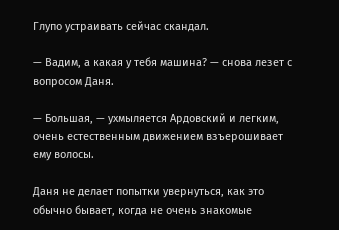Глупо устраивать сейчас скандал.

— Вадим, а какая у тебя машина? — снова лезет с вопросом Даня.

— Большая, — ухмыляется Ардовский и легким, очень естественным движением взъерошивает ему волосы.

Даня не делает попытки увернуться, как это обычно бывает, когда не очень знакомые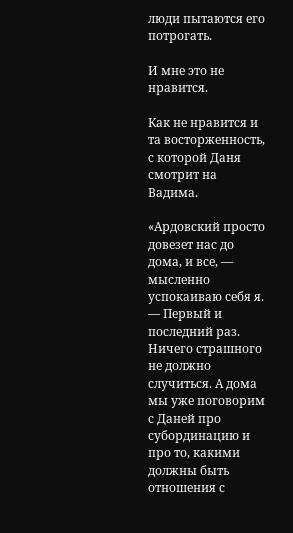люди пытаются его потрогать.

И мне это не нравится.

Как не нравится и та восторженность, с которой Даня смотрит на Вадима.

«Ардовский просто довезет нас до дома, и все, — мысленно успокаиваю себя я. — Первый и последний раз. Ничего страшного не должно случиться. А дома мы уже поговорим с Даней про субординацию и про то, какими должны быть отношения с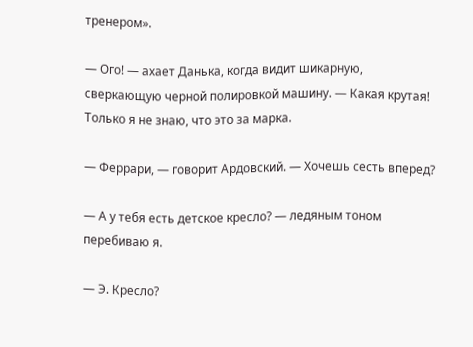тренером».

— Ого! — ахает Данька, когда видит шикарную, сверкающую черной полировкой машину. — Какая крутая! Только я не знаю, что это за марка.

— Феррари, — говорит Ардовский. — Хочешь сесть вперед?

— А у тебя есть детское кресло? — ледяным тоном перебиваю я.

— Э. Кресло?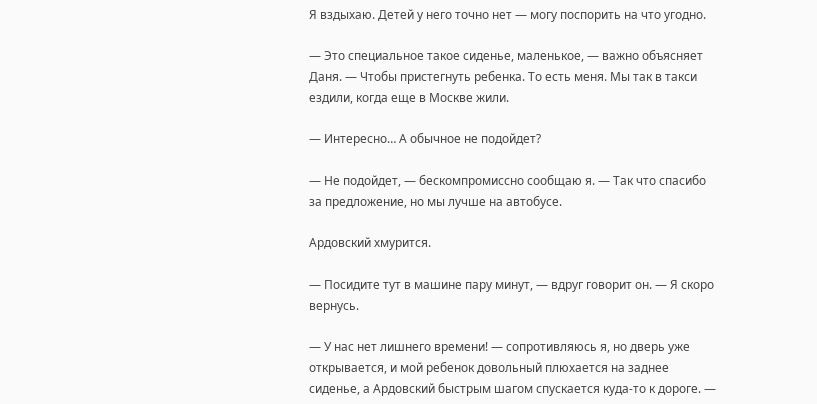Я вздыхаю. Детей у него точно нет — могу поспорить на что угодно.

— Это специальное такое сиденье, маленькое, — важно объясняет Даня. — Чтобы пристегнуть ребенка. То есть меня. Мы так в такси ездили, когда еще в Москве жили.

— Интересно… А обычное не подойдет?

— Не подойдет, — бескомпромиссно сообщаю я. — Так что спасибо за предложение, но мы лучше на автобусе.

Ардовский хмурится.

— Посидите тут в машине пару минут, — вдруг говорит он. — Я скоро вернусь.

— У нас нет лишнего времени! — сопротивляюсь я, но дверь уже открывается, и мой ребенок довольный плюхается на заднее сиденье, а Ардовский быстрым шагом спускается куда-то к дороге. —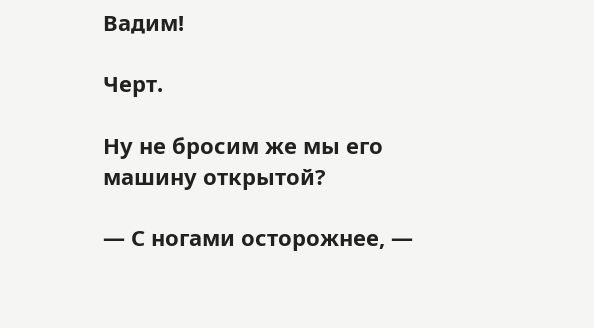Вадим!

Черт.

Ну не бросим же мы его машину открытой?

— С ногами осторожнее, —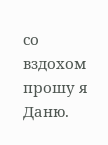со вздохом прошу я Даню.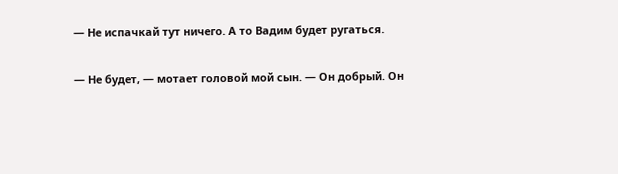— Не испачкай тут ничего. А то Вадим будет ругаться.

— Не будет, — мотает головой мой сын. — Он добрый. Он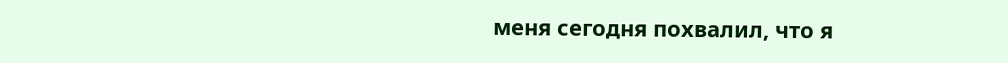меня сегодня похвалил, что я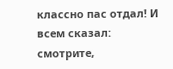классно пас отдал! И всем сказал: смотрите,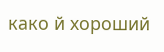како й хороший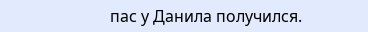пас у Данила получился.